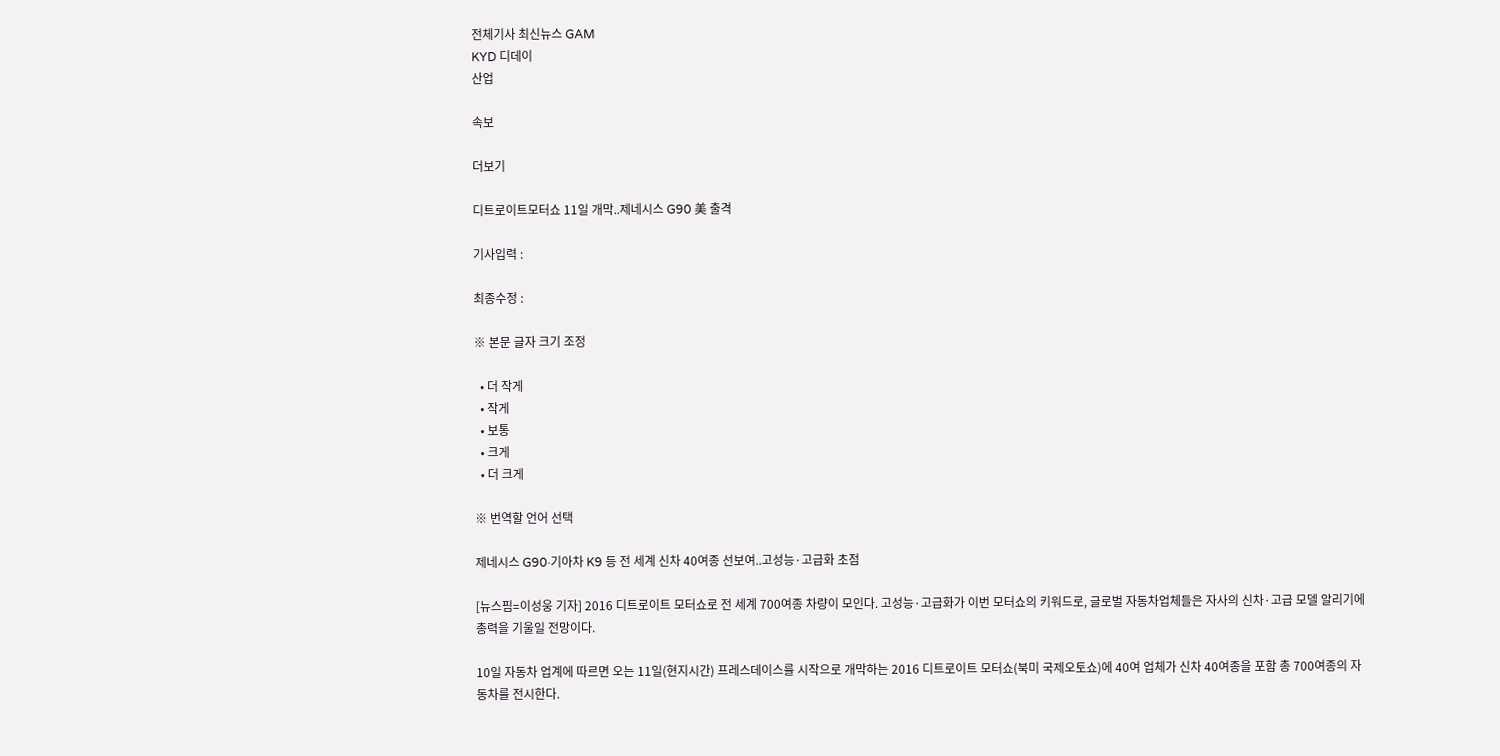전체기사 최신뉴스 GAM
KYD 디데이
산업

속보

더보기

디트로이트모터쇼 11일 개막..제네시스 G90 美 출격

기사입력 :

최종수정 :

※ 본문 글자 크기 조정

  • 더 작게
  • 작게
  • 보통
  • 크게
  • 더 크게

※ 번역할 언어 선택

제네시스 G90·기아차 K9 등 전 세계 신차 40여종 선보여..고성능·고급화 초점

[뉴스핌=이성웅 기자] 2016 디트로이트 모터쇼로 전 세계 700여종 차량이 모인다. 고성능·고급화가 이번 모터쇼의 키워드로, 글로벌 자동차업체들은 자사의 신차·고급 모델 알리기에 총력을 기울일 전망이다.

10일 자동차 업계에 따르면 오는 11일(현지시간) 프레스데이스를 시작으로 개막하는 2016 디트로이트 모터쇼(북미 국제오토쇼)에 40여 업체가 신차 40여종을 포함 총 700여종의 자동차를 전시한다.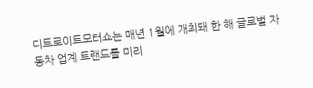디트로이트모터쇼는 매년 1월에 개최돼 한 해 글로벌 자동차 업계 트랜드를 미리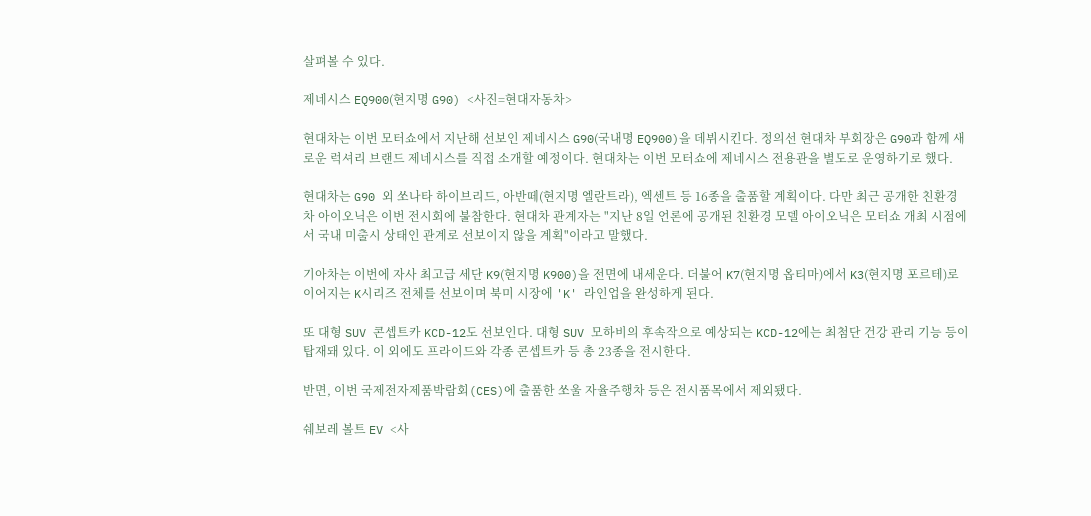살펴볼 수 있다.

제네시스 EQ900(현지명 G90) <사진=현대자동차>

현대차는 이번 모터쇼에서 지난해 선보인 제네시스 G90(국내명 EQ900)을 데뷔시킨다. 정의선 현대차 부회장은 G90과 함께 새로운 럭셔리 브랜드 제네시스를 직접 소개할 예정이다. 현대차는 이번 모터쇼에 제네시스 전용관을 별도로 운영하기로 했다.

현대차는 G90 외 쏘나타 하이브리드, 아반떼(현지명 엘란트라), 엑센트 등 16종을 출품할 계획이다. 다만 최근 공개한 친환경차 아이오닉은 이번 전시회에 불참한다. 현대차 관계자는 "지난 8일 언론에 공개된 친환경 모델 아이오닉은 모터쇼 개최 시점에서 국내 미출시 상태인 관계로 선보이지 않을 계획"이라고 말했다.

기아차는 이번에 자사 최고급 세단 K9(현지명 K900)을 전면에 내세운다. 더불어 K7(현지명 옵티마)에서 K3(현지명 포르테)로 이어지는 K시리즈 전체를 선보이며 북미 시장에 'K' 라인업을 완성하게 된다.

또 대형 SUV 콘셉트카 KCD-12도 선보인다. 대형 SUV 모하비의 후속작으로 예상되는 KCD-12에는 최첨단 건강 관리 기능 등이 탑재돼 있다. 이 외에도 프라이드와 각종 콘셉트카 등 총 23종을 전시한다.

반면, 이번 국제전자제품박람회(CES)에 출품한 쏘울 자율주행차 등은 전시품목에서 제외됐다.

쉐보레 볼트 EV <사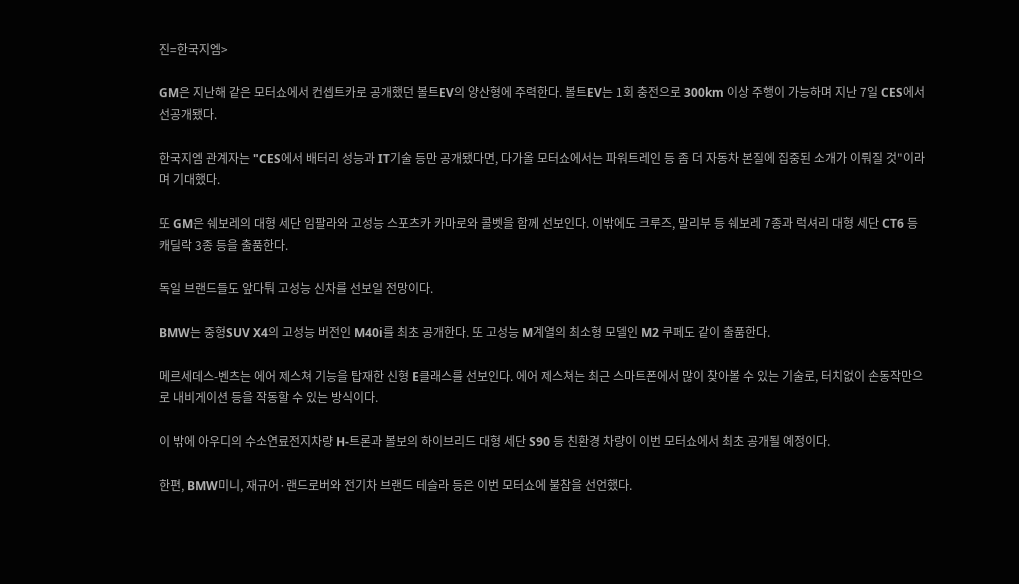진=한국지엠>

GM은 지난해 같은 모터쇼에서 컨셉트카로 공개했던 볼트EV의 양산형에 주력한다. 볼트EV는 1회 충전으로 300km 이상 주행이 가능하며 지난 7일 CES에서 선공개됐다.

한국지엠 관계자는 "CES에서 배터리 성능과 IT기술 등만 공개됐다면, 다가올 모터쇼에서는 파워트레인 등 좀 더 자동차 본질에 집중된 소개가 이뤄질 것"이라며 기대했다.

또 GM은 쉐보레의 대형 세단 임팔라와 고성능 스포츠카 카마로와 콜벳을 함께 선보인다. 이밖에도 크루즈, 말리부 등 쉐보레 7종과 럭셔리 대형 세단 CT6 등 캐딜락 3종 등을 출품한다.

독일 브랜드들도 앞다퉈 고성능 신차를 선보일 전망이다.

BMW는 중형SUV X4의 고성능 버전인 M40i를 최초 공개한다. 또 고성능 M계열의 최소형 모델인 M2 쿠페도 같이 출품한다.

메르세데스-벤츠는 에어 제스쳐 기능을 탑재한 신형 E클래스를 선보인다. 에어 제스쳐는 최근 스마트폰에서 많이 찾아볼 수 있는 기술로, 터치없이 손동작만으로 내비게이션 등을 작동할 수 있는 방식이다.

이 밖에 아우디의 수소연료전지차량 H-트론과 볼보의 하이브리드 대형 세단 S90 등 친환경 차량이 이번 모터쇼에서 최초 공개될 예정이다.

한편, BMW미니, 재규어·랜드로버와 전기차 브랜드 테슬라 등은 이번 모터쇼에 불참을 선언했다.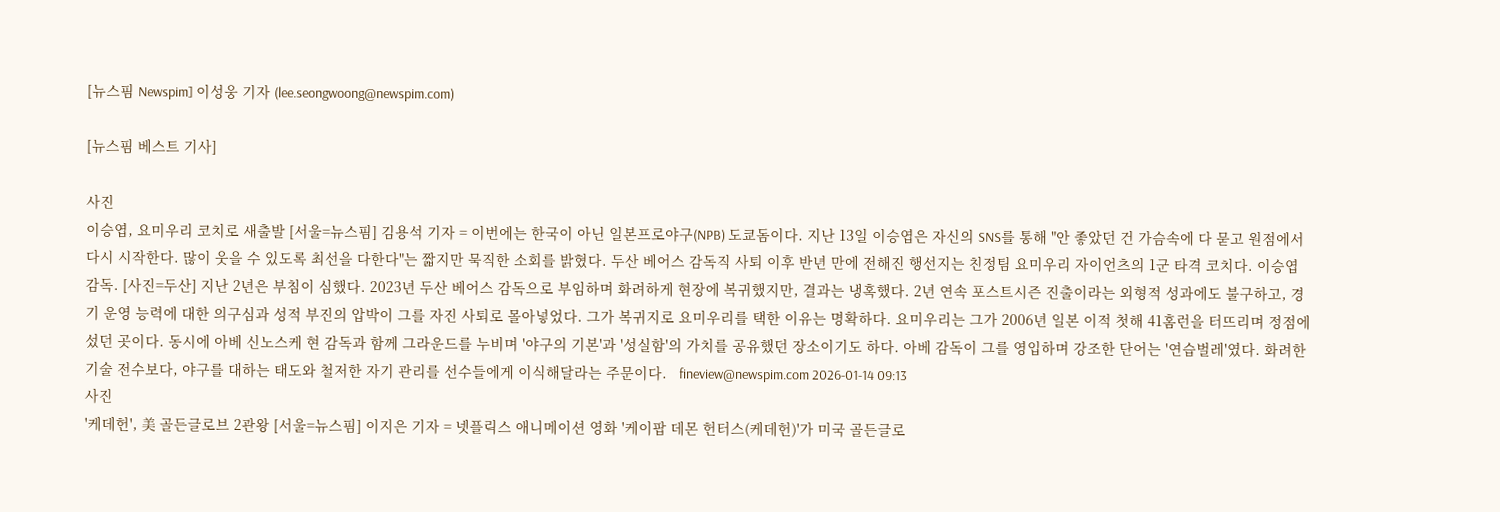[뉴스핌 Newspim] 이성웅 기자 (lee.seongwoong@newspim.com)

[뉴스핌 베스트 기사]

사진
이승엽, 요미우리 코치로 새출발 [서울=뉴스핌] 김용석 기자 = 이번에는 한국이 아닌 일본프로야구(NPB) 도쿄돔이다. 지난 13일 이승엽은 자신의 SNS를 통해 "안 좋았던 건 가슴속에 다 묻고 원점에서 다시 시작한다. 많이 웃을 수 있도록 최선을 다한다"는 짧지만 묵직한 소회를 밝혔다. 두산 베어스 감독직 사퇴 이후 반년 만에 전해진 행선지는 친정팀 요미우리 자이언츠의 1군 타격 코치다. 이승엽 감독. [사진=두산] 지난 2년은 부침이 심했다. 2023년 두산 베어스 감독으로 부임하며 화려하게 현장에 복귀했지만, 결과는 냉혹했다. 2년 연속 포스트시즌 진출이라는 외형적 성과에도 불구하고, 경기 운영 능력에 대한 의구심과 성적 부진의 압박이 그를 자진 사퇴로 몰아넣었다. 그가 복귀지로 요미우리를 택한 이유는 명확하다. 요미우리는 그가 2006년 일본 이적 첫해 41홈런을 터뜨리며 정점에 섰던 곳이다. 동시에 아베 신노스케 현 감독과 함께 그라운드를 누비며 '야구의 기본'과 '성실함'의 가치를 공유했던 장소이기도 하다. 아베 감독이 그를 영입하며 강조한 단어는 '연습벌레'였다. 화려한 기술 전수보다, 야구를 대하는 태도와 철저한 자기 관리를 선수들에게 이식해달라는 주문이다.   fineview@newspim.com 2026-01-14 09:13
사진
'케데헌', 美 골든글로브 2관왕 [서울=뉴스핌] 이지은 기자 = 넷플릭스 애니메이션 영화 '케이팝 데몬 헌터스(케데헌)'가 미국 골든글로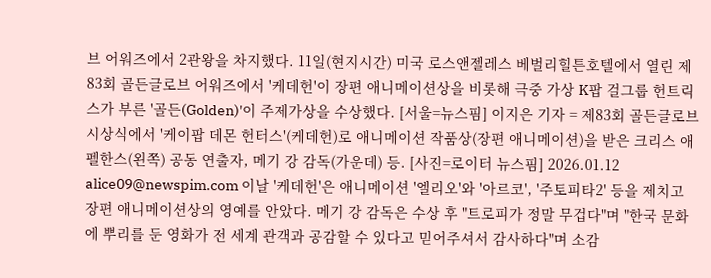브 어워즈에서 2관왕을 차지했다. 11일(현지시간) 미국 로스앤젤레스 베벌리힐튼호텔에서 열린 제83회 골든글로브 어워즈에서 '케데헌'이 장편 애니메이션상을 비롯해 극중 가상 K팝 걸그룹 헌트릭스가 부른 '골든(Golden)'이 주제가상을 수상했다. [서울=뉴스핌] 이지은 기자 = 제83회 골든글로브 시상식에서 '케이팝 데몬 헌터스'(케데헌)로 애니메이션 작품상(장편 애니메이션)을 받은 크리스 애펠한스(왼쪽) 공동 연출자, 메기 강 감독(가운데) 등. [사진=로이터 뉴스핌] 2026.01.12 alice09@newspim.com 이날 '케데헌'은 애니메이션 '엘리오'와 '아르코', '주토피타2' 등을 제치고 장편 애니메이션상의 영예를 안았다. 메기 강 감독은 수상 후 "트로피가 정말 무겁다"며 "한국 문화에 뿌리를 둔 영화가 전 세계 관객과 공감할 수 있다고 믿어주셔서 감사하다"며 소감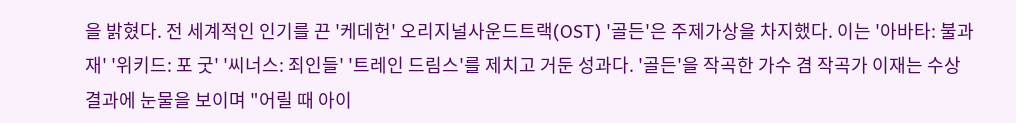을 밝혔다. 전 세계적인 인기를 끈 '케데헌' 오리지널사운드트랙(OST) '골든'은 주제가상을 차지했다. 이는 '아바타: 불과 재' '위키드: 포 굿' '씨너스: 죄인들' '트레인 드림스'를 제치고 거둔 성과다. '골든'을 작곡한 가수 겸 작곡가 이재는 수상 결과에 눈물을 보이며 "어릴 때 아이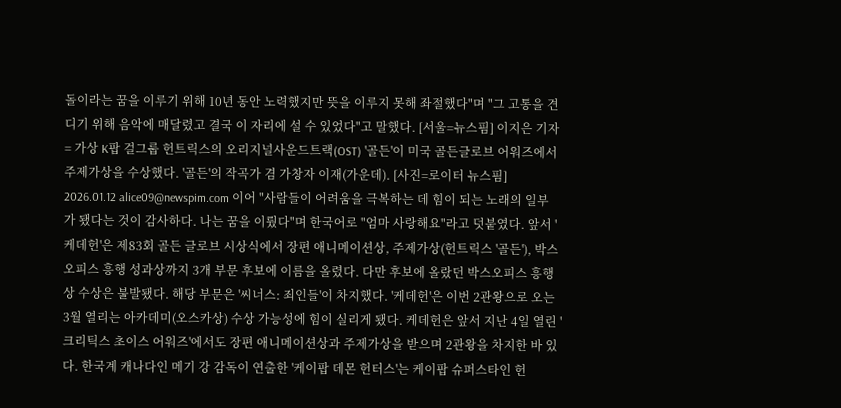돌이라는 꿈을 이루기 위해 10년 동안 노력했지만 뜻을 이루지 못해 좌절했다"며 "그 고통을 견디기 위해 음악에 매달렸고 결국 이 자리에 설 수 있었다"고 말했다. [서울=뉴스핌] 이지은 기자 = 가상 K팝 걸그룹 헌트릭스의 오리지널사운드트랙(OST) '골든'이 미국 골든글로브 어워즈에서 주제가상을 수상했다. '골든'의 작곡가 겸 가창자 이재(가운데). [사진=로이터 뉴스핌] 2026.01.12 alice09@newspim.com 이어 "사람들이 어려움을 극복하는 데 힘이 되는 노래의 일부가 됐다는 것이 감사하다. 나는 꿈을 이뤘다"며 한국어로 "엄마 사랑해요"라고 덧붙였다. 앞서 '케데헌'은 제83회 골든 글로브 시상식에서 장편 애니메이션상, 주제가상(헌트릭스 '골든'), 박스오피스 흥행 성과상까지 3개 부문 후보에 이름을 올렸다. 다만 후보에 올랐던 박스오피스 흥행상 수상은 불발됐다. 해당 부문은 '씨너스: 죄인들'이 차지했다. '케데헌'은 이번 2관왕으로 오는 3월 열리는 아카데미(오스카상) 수상 가능성에 힘이 실리게 됐다. 케데헌은 앞서 지난 4일 열린 '크리틱스 초이스 어워즈'에서도 장편 애니메이션상과 주제가상을 받으며 2관왕을 차지한 바 있다. 한국계 캐나다인 메기 강 감독이 연출한 '케이팝 데몬 헌터스'는 케이팝 슈퍼스타인 헌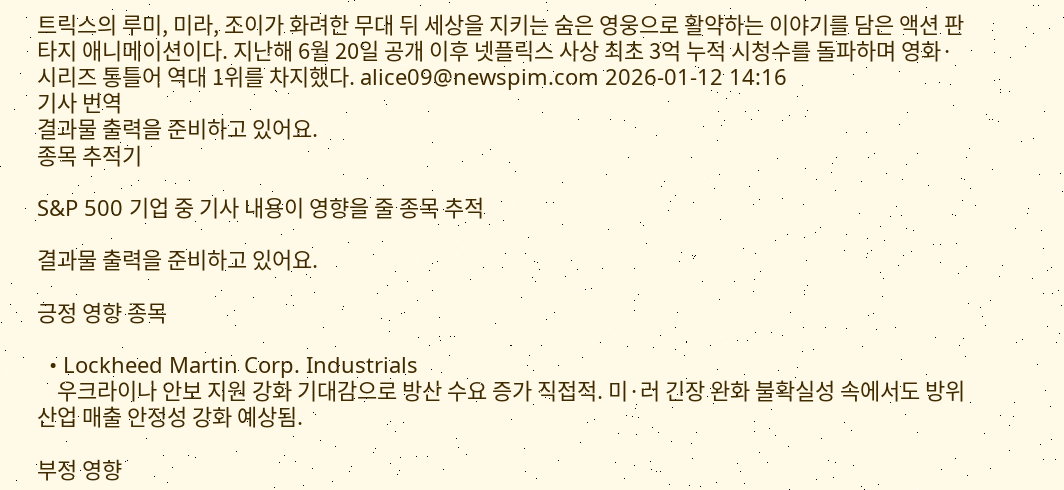트릭스의 루미, 미라, 조이가 화려한 무대 뒤 세상을 지키는 숨은 영웅으로 활약하는 이야기를 담은 액션 판타지 애니메이션이다. 지난해 6월 20일 공개 이후 넷플릭스 사상 최초 3억 누적 시청수를 돌파하며 영화·시리즈 통틀어 역대 1위를 차지했다. alice09@newspim.com 2026-01-12 14:16
기사 번역
결과물 출력을 준비하고 있어요.
종목 추적기

S&P 500 기업 중 기사 내용이 영향을 줄 종목 추적

결과물 출력을 준비하고 있어요.

긍정 영향 종목

  • Lockheed Martin Corp. Industrials
    우크라이나 안보 지원 강화 기대감으로 방산 수요 증가 직접적. 미·러 긴장 완화 불확실성 속에서도 방위산업 매출 안정성 강화 예상됨.

부정 영향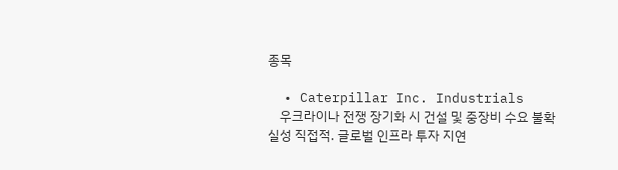종목

  • Caterpillar Inc. Industrials
    우크라이나 전쟁 장기화 시 건설 및 중장비 수요 불확실성 직접적. 글로벌 인프라 투자 지연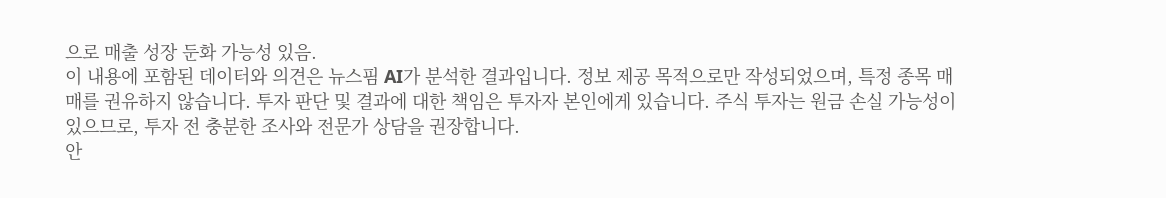으로 매출 성장 둔화 가능성 있음.
이 내용에 포함된 데이터와 의견은 뉴스핌 AI가 분석한 결과입니다. 정보 제공 목적으로만 작성되었으며, 특정 종목 매매를 권유하지 않습니다. 투자 판단 및 결과에 대한 책임은 투자자 본인에게 있습니다. 주식 투자는 원금 손실 가능성이 있으므로, 투자 전 충분한 조사와 전문가 상담을 권장합니다.
안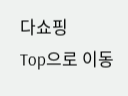다쇼핑
Top으로 이동